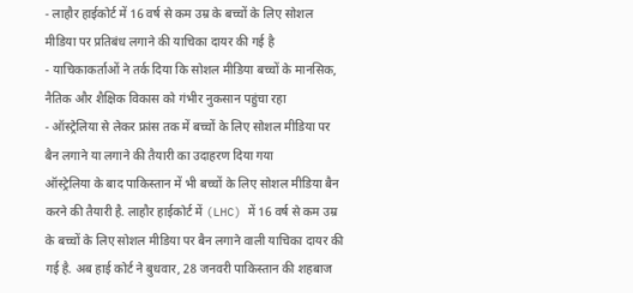- लाहौर हाईकोर्ट में 16 वर्ष से कम उम्र के बच्चों के लिए सोशल मीडिया पर प्रतिबंध लगाने की याचिका दायर की गई है
- याचिकाकर्ताओं ने तर्क दिया कि सोशल मीडिया बच्चों के मानसिक, नैतिक और शैक्षिक विकास को गंभीर नुकसान पहुंचा रहा
- ऑस्ट्रेलिया से लेकर फ्रांस तक में बच्चों के लिए सोशल मीडिया पर बैन लगाने या लगाने की तैयारी का उदाहरण दिया गया
ऑस्ट्रेलिया के बाद पाकिस्तान में भी बच्चों के लिए सोशल मीडिया बैन करने की तैयारी है. लाहौर हाईकोर्ट में (LHC) में 16 वर्ष से कम उम्र के बच्चों के लिए सोशल मीडिया पर बैन लगाने वाली याचिका दायर की गई है. अब हाई कोर्ट ने बुधवार, 28 जनवरी पाकिस्तान की शहबाज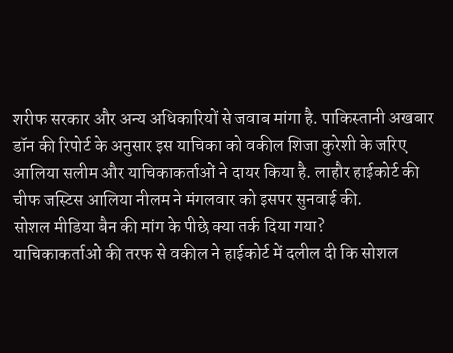शरीफ सरकार और अन्य अधिकारियों से जवाब मांगा है. पाकिस्तानी अखबार डॉन की रिपोर्ट के अनुसार इस याचिका को वकील शिजा कुरेशी के जरिए आलिया सलीम और याचिकाकर्ताओं ने दायर किया है. लाहौर हाईकोर्ट की चीफ जस्टिस आलिया नीलम ने मंगलवार को इसपर सुनवाई की.
सोशल मीडिया बैन की मांग के पीछे क्या तर्क दिया गया?
याचिकाकर्ताओं की तरफ से वकील ने हाईकोर्ट में दलील दी कि सोशल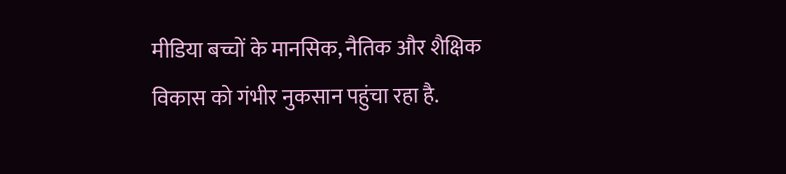मीडिया बच्चों के मानसिक, नैतिक और शैक्षिक विकास को गंभीर नुकसान पहुंचा रहा है.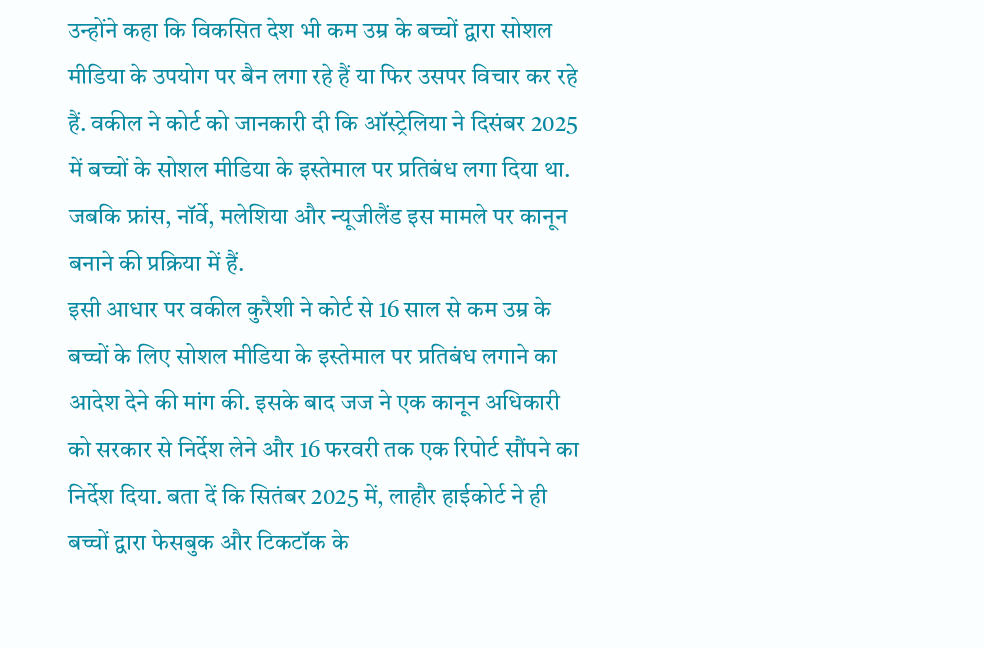उन्होंने कहा कि विकसित देश भी कम उम्र के बच्चों द्वारा सोशल मीडिया के उपयोग पर बैन लगा रहे हैं या फिर उसपर विचार कर रहे हैं. वकील ने कोर्ट को जानकारी दी कि ऑस्ट्रेलिया ने दिसंबर 2025 में बच्चों के सोशल मीडिया के इस्तेमाल पर प्रतिबंध लगा दिया था. जबकि फ्रांस, नॉर्वे, मलेशिया और न्यूजीलैंड इस मामले पर कानून बनाने की प्रक्रिया में हैं.
इसी आधार पर वकील कुरैशी ने कोर्ट से 16 साल से कम उम्र के बच्चों के लिए सोशल मीडिया के इस्तेमाल पर प्रतिबंध लगाने का आदेश देने की मांग की. इसके बाद जज ने एक कानून अधिकारी को सरकार से निर्देश लेने और 16 फरवरी तक एक रिपोर्ट सौंपने का निर्देश दिया. बता दें कि सितंबर 2025 में, लाहौर हाईकोर्ट ने ही बच्चों द्वारा फेसबुक और टिकटॉक के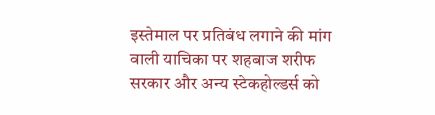इस्तेमाल पर प्रतिबंध लगाने की मांग वाली याचिका पर शहबाज शरीफ सरकार और अन्य स्टेकहोल्डर्स को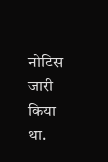नोटिस जारी किया था.